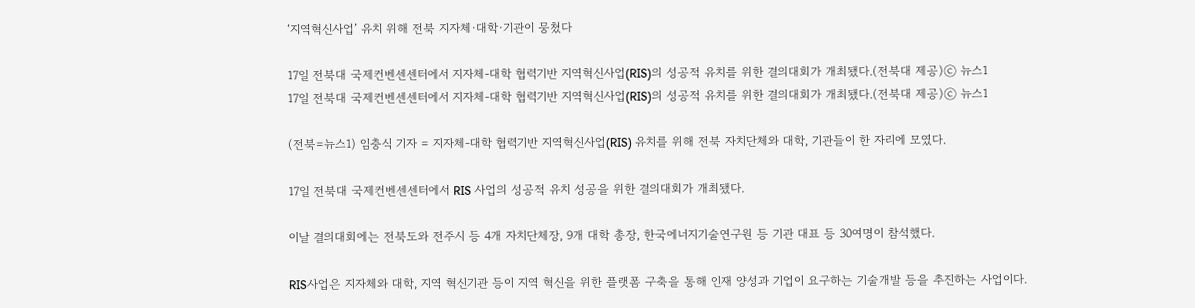‘지역혁신사업’ 유치 위해 전북 지자체·대학·기관이 뭉쳤다

17일 전북대 국제컨벤센센터에서 지자체-대학 협력기반 지역혁신사업(RIS)의 성공적 유치를 위한 결의대회가 개최됐다.(전북대 제공)ⓒ 뉴스1
17일 전북대 국제컨벤센센터에서 지자체-대학 협력기반 지역혁신사업(RIS)의 성공적 유치를 위한 결의대회가 개최됐다.(전북대 제공)ⓒ 뉴스1

(전북=뉴스1) 임충식 기자 = 지자체-대학 협력기반 지역혁신사업(RIS) 유치를 위해 전북 자치단체와 대학, 기관들이 한 자리에 모였다.

17일 전북대 국제컨벤센센터에서 RIS 사업의 성공적 유치 성공을 위한 결의대회가 개최됐다.

이날 결의대회에는 전북도와 전주시 등 4개 자치단체장, 9개 대학 총장, 한국에너지기술연구원 등 기관 대표 등 30여명이 참석했다.

RIS사업은 지자체와 대학, 지역 혁신기관 등이 지역 혁신을 위한 플랫폼 구축을 통해 인재 양성과 기업이 요구하는 기술개발 등을 추진하는 사업이다.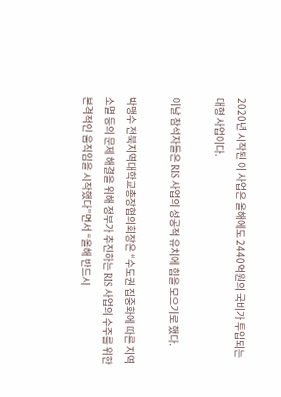2020년 시작된 이 사업은 올해에도 2440억원의 국비가 투입되는 대형 사업이다.

이날 참석자들은 RIS 사업의 성공적 유치에 힘을 모으기로 했다.

박맹수 전북지역대학교총장협의회장은 “수도권 집중화에 따른 지역소멸 등의 문제 해결을 위해 정부가 추진하는 RIS 사업의 수주를 위한 본격적인 움직임을 시작했다”면서 “올해 반드시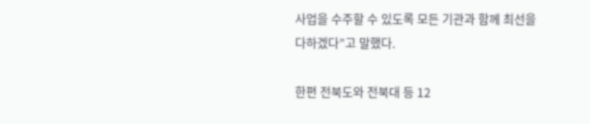사업을 수주할 수 있도록 모든 기관과 함께 최선을 다하겠다”고 말했다.

한편 전북도와 전북대 등 12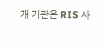개 기관은 RIS 사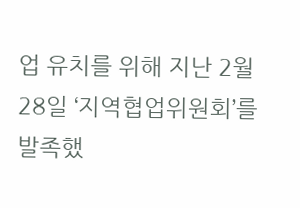업 유치를 위해 지난 2월28일 ‘지역협업위원회’를 발족했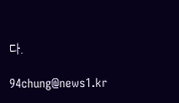다.

94chung@news1.kr